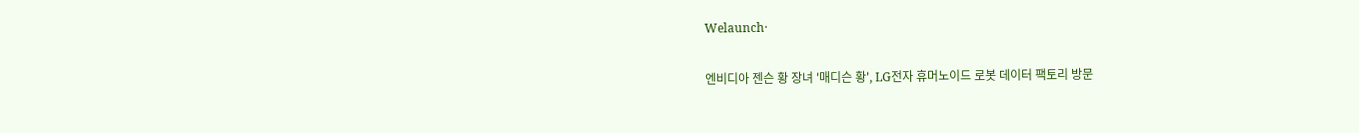Welaunch·

엔비디아 젠슨 황 장녀 '매디슨 황', LG전자 휴머노이드 로봇 데이터 팩토리 방문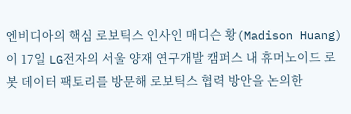엔비디아의 핵심 로보틱스 인사인 매디슨 황(Madison Huang)이 17일 LG전자의 서울 양재 연구개발 캠퍼스 내 휴머노이드 로봇 데이터 팩토리를 방문해 로보틱스 협력 방안을 논의한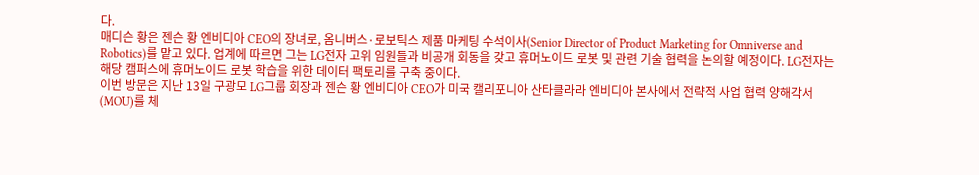다.
매디슨 황은 젠슨 황 엔비디아 CEO의 장녀로, 옴니버스·로보틱스 제품 마케팅 수석이사(Senior Director of Product Marketing for Omniverse and Robotics)를 맡고 있다. 업계에 따르면 그는 LG전자 고위 임원들과 비공개 회동을 갖고 휴머노이드 로봇 및 관련 기술 협력을 논의할 예정이다. LG전자는 해당 캠퍼스에 휴머노이드 로봇 학습을 위한 데이터 팩토리를 구축 중이다.
이번 방문은 지난 13일 구광모 LG그룹 회장과 젠슨 황 엔비디아 CEO가 미국 캘리포니아 산타클라라 엔비디아 본사에서 전략적 사업 협력 양해각서(MOU)를 체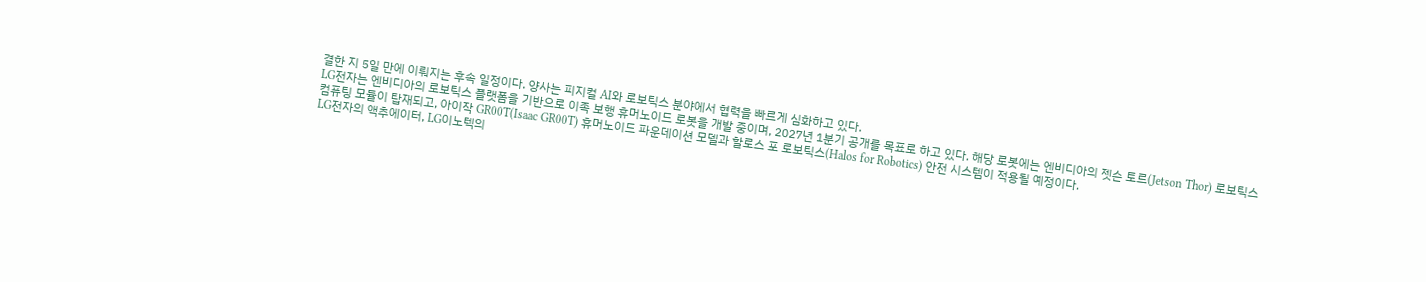결한 지 5일 만에 이뤄지는 후속 일정이다. 양사는 피지컬 AI와 로보틱스 분야에서 협력을 빠르게 심화하고 있다.
LG전자는 엔비디아의 로보틱스 플랫폼을 기반으로 이족 보행 휴머노이드 로봇을 개발 중이며, 2027년 1분기 공개를 목표로 하고 있다. 해당 로봇에는 엔비디아의 젯슨 토르(Jetson Thor) 로보틱스 컴퓨팅 모듈이 탑재되고, 아이작 GR00T(Isaac GR00T) 휴머노이드 파운데이션 모델과 할로스 포 로보틱스(Halos for Robotics) 안전 시스템이 적용될 예정이다.
LG전자의 액추에이터, LG이노텍의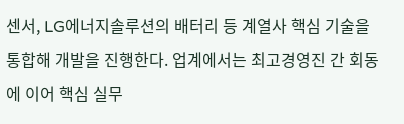센서, LG에너지솔루션의 배터리 등 계열사 핵심 기술을 통합해 개발을 진행한다. 업계에서는 최고경영진 간 회동에 이어 핵심 실무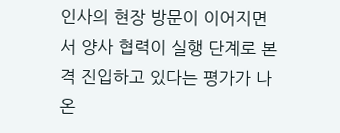인사의 현장 방문이 이어지면서 양사 협력이 실행 단계로 본격 진입하고 있다는 평가가 나온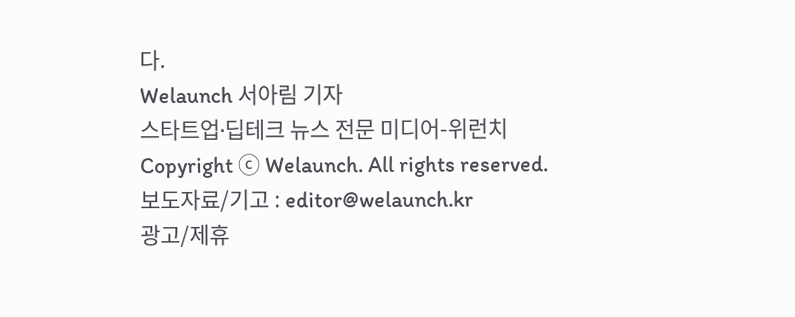다.
Welaunch 서아림 기자
스타트업∙딥테크 뉴스 전문 미디어-위런치
Copyright ⓒ Welaunch. All rights reserved.
보도자료/기고 : editor@welaunch.kr
광고/제휴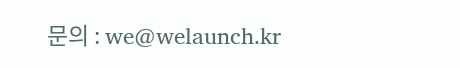문의 : we@welaunch.kr